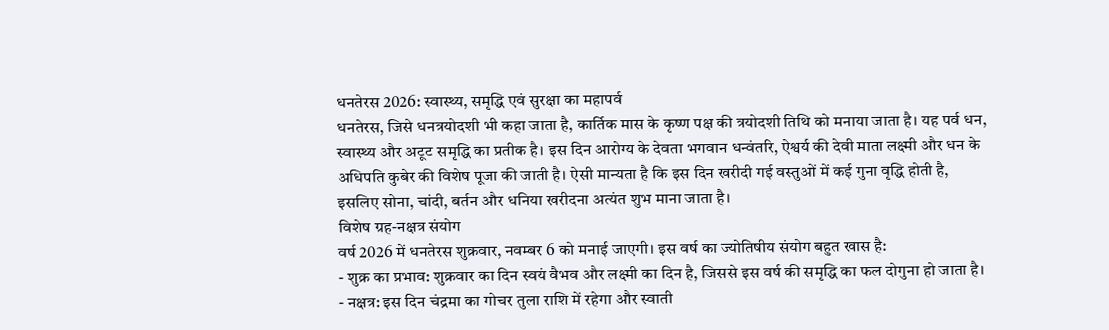धनतेरस 2026: स्वास्थ्य, समृद्धि एवं सुरक्षा का महापर्व
धनतेरस, जिसे धनत्रयोदशी भी कहा जाता है, कार्तिक मास के कृष्ण पक्ष की त्रयोदशी तिथि को मनाया जाता है। यह पर्व धन, स्वास्थ्य और अटूट समृद्धि का प्रतीक है। इस दिन आरोग्य के देवता भगवान धन्वंतरि, ऐश्वर्य की देवी माता लक्ष्मी और धन के अधिपति कुबेर की विशेष पूजा की जाती है। ऐसी मान्यता है कि इस दिन खरीदी गई वस्तुओं में कई गुना वृद्धि होती है, इसलिए सोना, चांदी, बर्तन और धनिया खरीदना अत्यंत शुभ माना जाता है।
विशेष ग्रह-नक्षत्र संयोग
वर्ष 2026 में धनतेरस शुक्रवार, नवम्बर 6 को मनाई जाएगी। इस वर्ष का ज्योतिषीय संयोग बहुत खास है:
- शुक्र का प्रभाव: शुक्रवार का दिन स्वयं वैभव और लक्ष्मी का दिन है, जिससे इस वर्ष की समृद्धि का फल दोगुना हो जाता है।
- नक्षत्र: इस दिन चंद्रमा का गोचर तुला राशि में रहेगा और स्वाती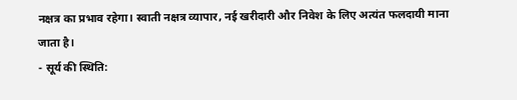नक्षत्र का प्रभाव रहेगा। स्वाती नक्षत्र व्यापार, नई खरीदारी और निवेश के लिए अत्यंत फलदायी माना जाता है।
- सूर्य की स्थिति: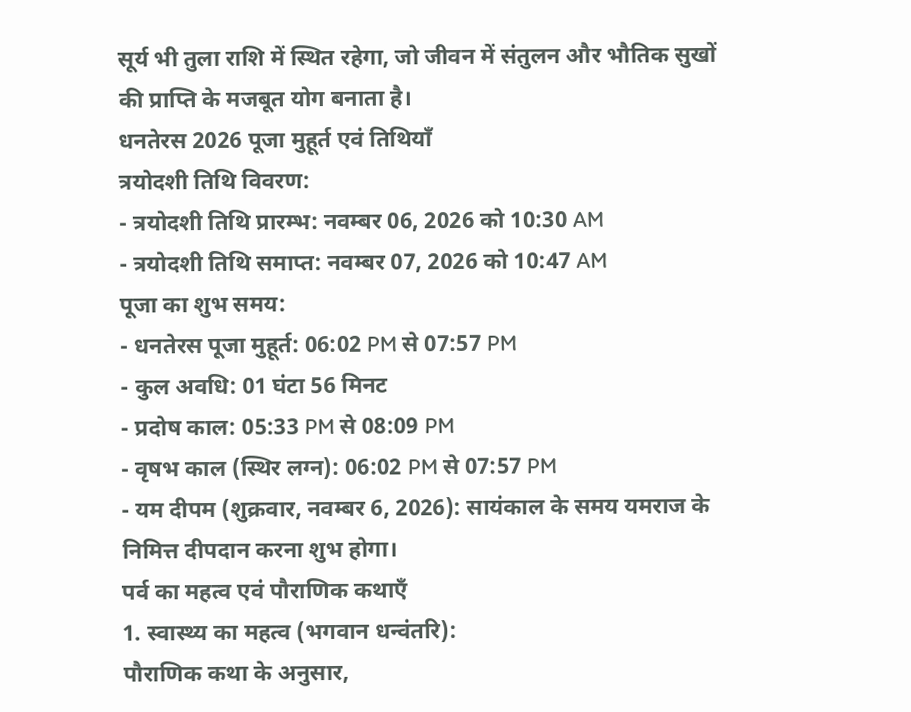सूर्य भी तुला राशि में स्थित रहेगा, जो जीवन में संतुलन और भौतिक सुखों की प्राप्ति के मजबूत योग बनाता है।
धनतेरस 2026 पूजा मुहूर्त एवं तिथियाँ
त्रयोदशी तिथि विवरण:
- त्रयोदशी तिथि प्रारम्भ: नवम्बर 06, 2026 को 10:30 AM
- त्रयोदशी तिथि समाप्त: नवम्बर 07, 2026 को 10:47 AM
पूजा का शुभ समय:
- धनतेरस पूजा मुहूर्त: 06:02 PM से 07:57 PM
- कुल अवधि: 01 घंटा 56 मिनट
- प्रदोष काल: 05:33 PM से 08:09 PM
- वृषभ काल (स्थिर लग्न): 06:02 PM से 07:57 PM
- यम दीपम (शुक्रवार, नवम्बर 6, 2026): सायंकाल के समय यमराज के निमित्त दीपदान करना शुभ होगा।
पर्व का महत्व एवं पौराणिक कथाएँ
1. स्वास्थ्य का महत्व (भगवान धन्वंतरि):
पौराणिक कथा के अनुसार,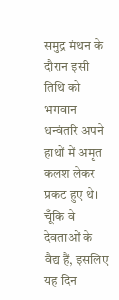समुद्र मंथन के दौरान इसी तिथि को भगवान धन्वंतरि अपने हाथों में अमृत कलश लेकर प्रकट हुए थे। चूँकि वे देवताओं के वैद्य हैं, इसलिए यह दिन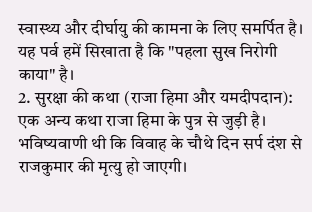स्वास्थ्य और दीर्घायु की कामना के लिए समर्पित है। यह पर्व हमें सिखाता है कि "पहला सुख निरोगी काया" है।
2. सुरक्षा की कथा (राजा हिमा और यमदीपदान):
एक अन्य कथा राजा हिमा के पुत्र से जुड़ी है। भविष्यवाणी थी कि विवाह के चौथे दिन सर्प दंश से राजकुमार की मृत्यु हो जाएगी।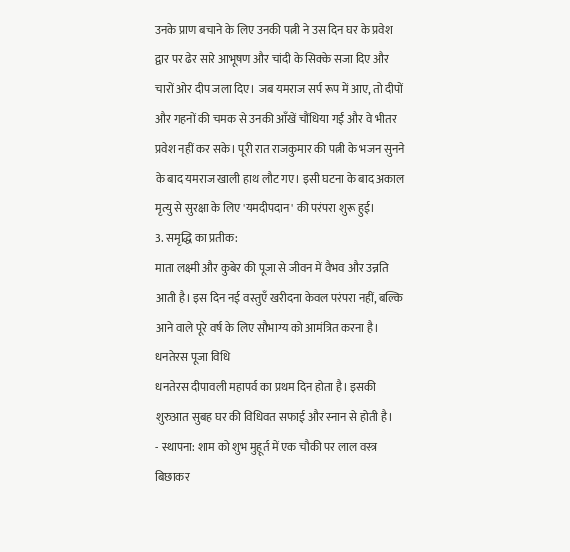उनके प्राण बचाने के लिए उनकी पत्नी ने उस दिन घर के प्रवेश द्वार पर ढेर सारे आभूषण और चांदी के सिक्के सजा दिए और चारों ओर दीप जला दिए। जब यमराज सर्प रूप में आए, तो दीपों और गहनों की चमक से उनकी आँखें चौंधिया गईं और वे भीतर प्रवेश नहीं कर सके। पूरी रात राजकुमार की पत्नी के भजन सुनने के बाद यमराज खाली हाथ लौट गए। इसी घटना के बाद अकाल मृत्यु से सुरक्षा के लिए 'यमदीपदान' की परंपरा शुरू हुई।
3. समृद्धि का प्रतीक:
माता लक्ष्मी और कुबेर की पूजा से जीवन में वैभव और उन्नति आती है। इस दिन नई वस्तुएँ खरीदना केवल परंपरा नहीं, बल्कि आने वाले पूरे वर्ष के लिए सौभाग्य को आमंत्रित करना है।
धनतेरस पूजा विधि
धनतेरस दीपावली महापर्व का प्रथम दिन होता है। इसकी शुरुआत सुबह घर की विधिवत सफाई और स्नान से होती है।
- स्थापना: शाम को शुभ मुहूर्त में एक चौकी पर लाल वस्त्र बिछाकर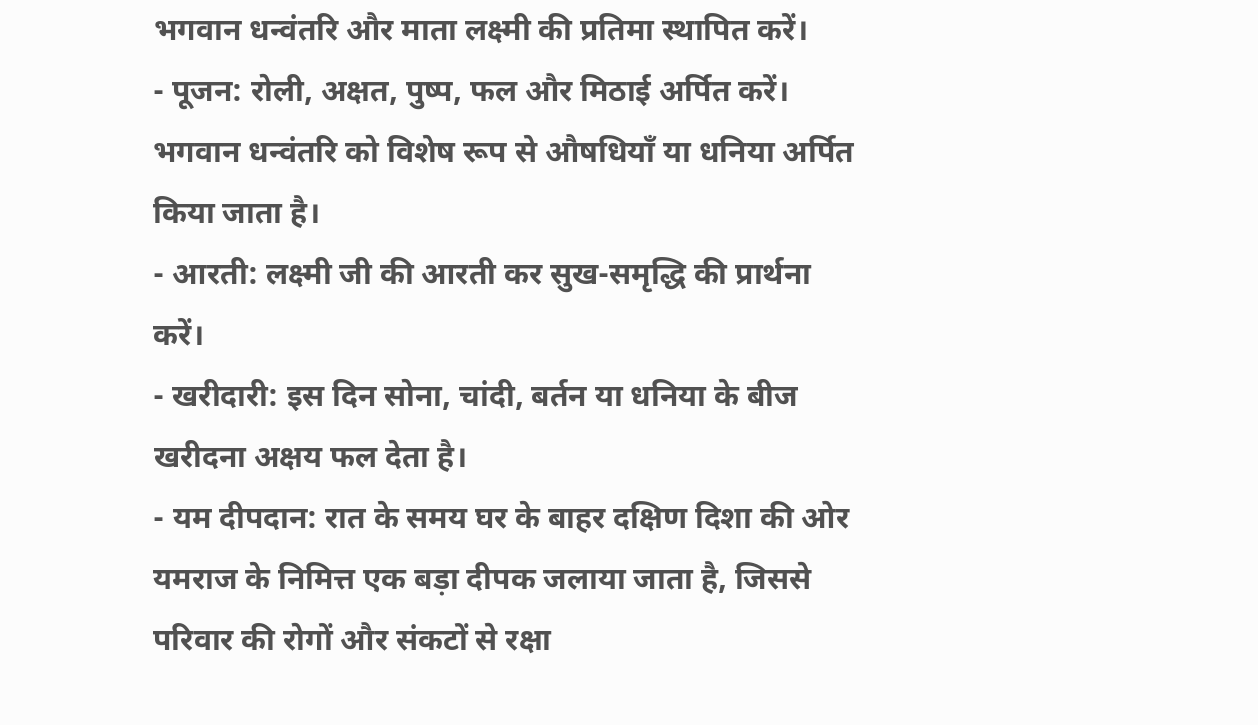भगवान धन्वंतरि और माता लक्ष्मी की प्रतिमा स्थापित करें।
- पूजन: रोली, अक्षत, पुष्प, फल और मिठाई अर्पित करें। भगवान धन्वंतरि को विशेष रूप से औषधियाँ या धनिया अर्पित किया जाता है।
- आरती: लक्ष्मी जी की आरती कर सुख-समृद्धि की प्रार्थना करें।
- खरीदारी: इस दिन सोना, चांदी, बर्तन या धनिया के बीज खरीदना अक्षय फल देता है।
- यम दीपदान: रात के समय घर के बाहर दक्षिण दिशा की ओर यमराज के निमित्त एक बड़ा दीपक जलाया जाता है, जिससे परिवार की रोगों और संकटों से रक्षा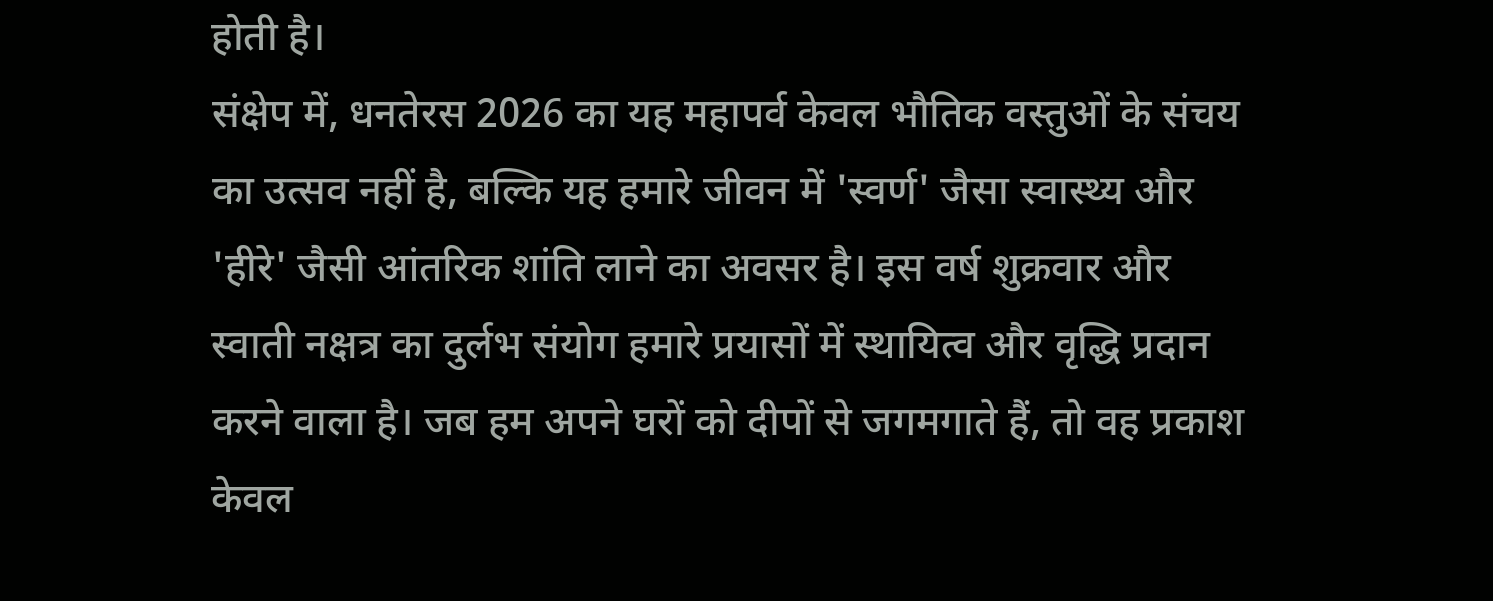होती है।
संक्षेप में, धनतेरस 2026 का यह महापर्व केवल भौतिक वस्तुओं के संचय का उत्सव नहीं है, बल्कि यह हमारे जीवन में 'स्वर्ण' जैसा स्वास्थ्य और 'हीरे' जैसी आंतरिक शांति लाने का अवसर है। इस वर्ष शुक्रवार और स्वाती नक्षत्र का दुर्लभ संयोग हमारे प्रयासों में स्थायित्व और वृद्धि प्रदान करने वाला है। जब हम अपने घरों को दीपों से जगमगाते हैं, तो वह प्रकाश केवल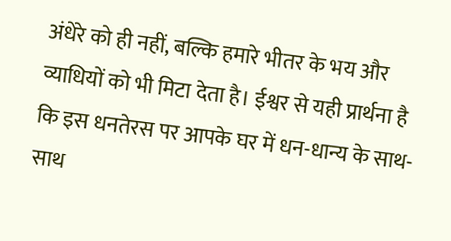अंधेरे को ही नहीं, बल्कि हमारे भीतर के भय और व्याधियों को भी मिटा देता है। ईश्वर से यही प्रार्थना है कि इस धनतेरस पर आपके घर में धन-धान्य के साथ-साथ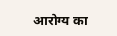आरोग्य का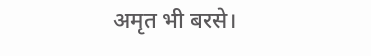अमृत भी बरसे।